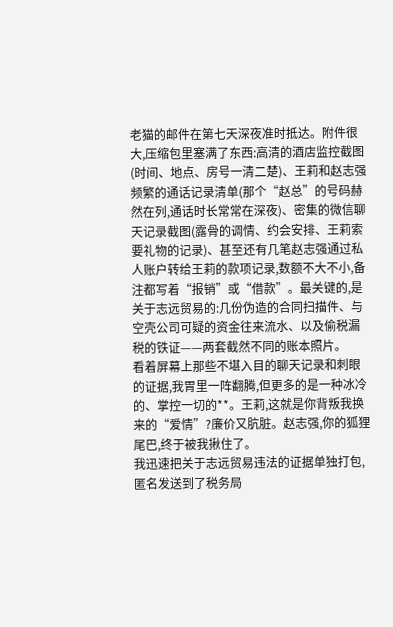老猫的邮件在第七天深夜准时抵达。附件很大,压缩包里塞满了东西:高清的酒店监控截图(时间、地点、房号一清二楚)、王莉和赵志强频繁的通话记录清单(那个“赵总”的号码赫然在列,通话时长常常在深夜)、密集的微信聊天记录截图(露骨的调情、约会安排、王莉索要礼物的记录)、甚至还有几笔赵志强通过私人账户转给王莉的款项记录,数额不大不小,备注都写着“报销”或“借款”。最关键的,是关于志远贸易的:几份伪造的合同扫描件、与空壳公司可疑的资金往来流水、以及偷税漏税的铁证——两套截然不同的账本照片。
看着屏幕上那些不堪入目的聊天记录和刺眼的证据,我胃里一阵翻腾,但更多的是一种冰冷的、掌控一切的**。王莉,这就是你背叛我换来的“爱情”?廉价又肮脏。赵志强,你的狐狸尾巴,终于被我揪住了。
我迅速把关于志远贸易违法的证据单独打包,匿名发送到了税务局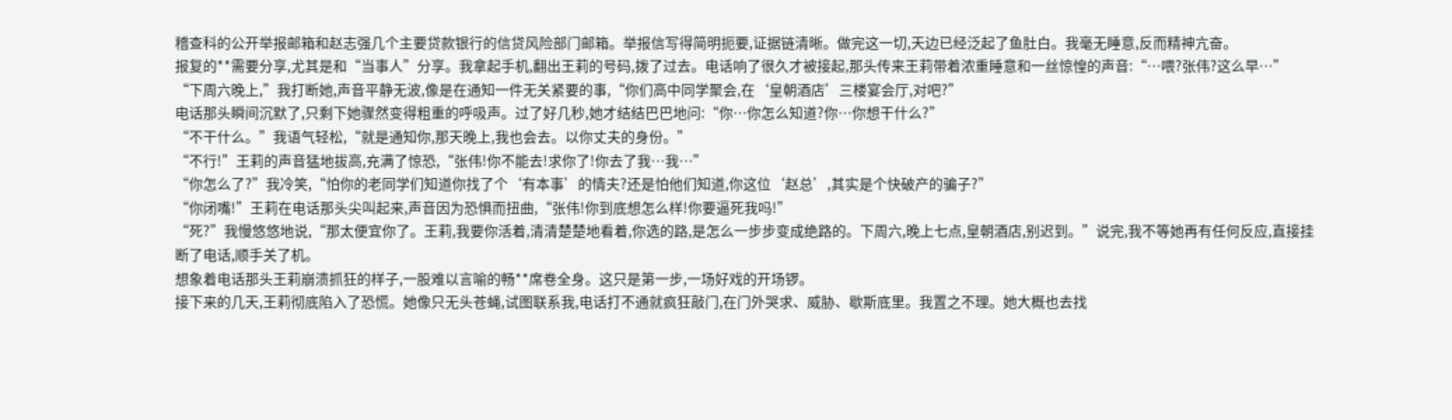稽查科的公开举报邮箱和赵志强几个主要贷款银行的信贷风险部门邮箱。举报信写得简明扼要,证据链清晰。做完这一切,天边已经泛起了鱼肚白。我毫无睡意,反而精神亢奋。
报复的**需要分享,尤其是和“当事人”分享。我拿起手机,翻出王莉的号码,拨了过去。电话响了很久才被接起,那头传来王莉带着浓重睡意和一丝惊惶的声音:“…喂?张伟?这么早…”
“下周六晚上,”我打断她,声音平静无波,像是在通知一件无关紧要的事,“你们高中同学聚会,在‘皇朝酒店’三楼宴会厅,对吧?”
电话那头瞬间沉默了,只剩下她骤然变得粗重的呼吸声。过了好几秒,她才结结巴巴地问:“你…你怎么知道?你…你想干什么?”
“不干什么。”我语气轻松,“就是通知你,那天晚上,我也会去。以你丈夫的身份。”
“不行!”王莉的声音猛地拔高,充满了惊恐,“张伟!你不能去!求你了!你去了我…我…”
“你怎么了?”我冷笑,“怕你的老同学们知道你找了个‘有本事’的情夫?还是怕他们知道,你这位‘赵总’,其实是个快破产的骗子?”
“你闭嘴!”王莉在电话那头尖叫起来,声音因为恐惧而扭曲,“张伟!你到底想怎么样!你要逼死我吗!”
“死?”我慢悠悠地说,“那太便宜你了。王莉,我要你活着,清清楚楚地看着,你选的路,是怎么一步步变成绝路的。下周六,晚上七点,皇朝酒店,别迟到。”说完,我不等她再有任何反应,直接挂断了电话,顺手关了机。
想象着电话那头王莉崩溃抓狂的样子,一股难以言喻的畅**席卷全身。这只是第一步,一场好戏的开场锣。
接下来的几天,王莉彻底陷入了恐慌。她像只无头苍蝇,试图联系我,电话打不通就疯狂敲门,在门外哭求、威胁、歇斯底里。我置之不理。她大概也去找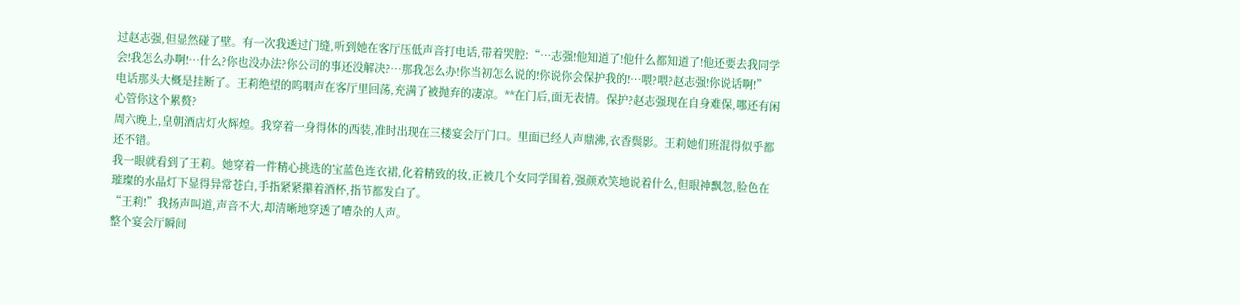过赵志强,但显然碰了壁。有一次我透过门缝,听到她在客厅压低声音打电话,带着哭腔:“…志强!他知道了!他什么都知道了!他还要去我同学会!我怎么办啊!…什么?你也没办法?你公司的事还没解决?…那我怎么办!你当初怎么说的!你说你会保护我的!…喂?喂?赵志强!你说话啊!”
电话那头大概是挂断了。王莉绝望的呜咽声在客厅里回荡,充满了被抛弃的凄凉。**在门后,面无表情。保护?赵志强现在自身难保,哪还有闲心管你这个累赘?
周六晚上,皇朝酒店灯火辉煌。我穿着一身得体的西装,准时出现在三楼宴会厅门口。里面已经人声鼎沸,衣香鬓影。王莉她们班混得似乎都还不错。
我一眼就看到了王莉。她穿着一件精心挑选的宝蓝色连衣裙,化着精致的妆,正被几个女同学围着,强颜欢笑地说着什么,但眼神飘忽,脸色在璀璨的水晶灯下显得异常苍白,手指紧紧攥着酒杯,指节都发白了。
“王莉!”我扬声叫道,声音不大,却清晰地穿透了嘈杂的人声。
整个宴会厅瞬间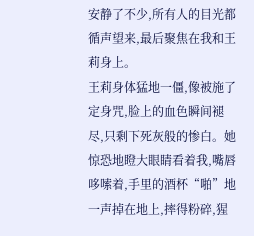安静了不少,所有人的目光都循声望来,最后聚焦在我和王莉身上。
王莉身体猛地一僵,像被施了定身咒,脸上的血色瞬间褪尽,只剩下死灰般的惨白。她惊恐地瞪大眼睛看着我,嘴唇哆嗦着,手里的酒杯“啪”地一声掉在地上,摔得粉碎,猩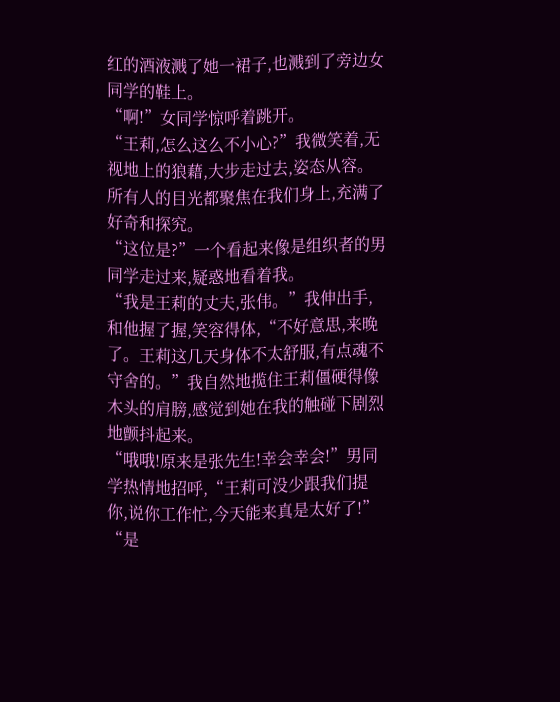红的酒液溅了她一裙子,也溅到了旁边女同学的鞋上。
“啊!”女同学惊呼着跳开。
“王莉,怎么这么不小心?”我微笑着,无视地上的狼藉,大步走过去,姿态从容。所有人的目光都聚焦在我们身上,充满了好奇和探究。
“这位是?”一个看起来像是组织者的男同学走过来,疑惑地看着我。
“我是王莉的丈夫,张伟。”我伸出手,和他握了握,笑容得体,“不好意思,来晚了。王莉这几天身体不太舒服,有点魂不守舍的。”我自然地揽住王莉僵硬得像木头的肩膀,感觉到她在我的触碰下剧烈地颤抖起来。
“哦哦!原来是张先生!幸会幸会!”男同学热情地招呼,“王莉可没少跟我们提你,说你工作忙,今天能来真是太好了!”
“是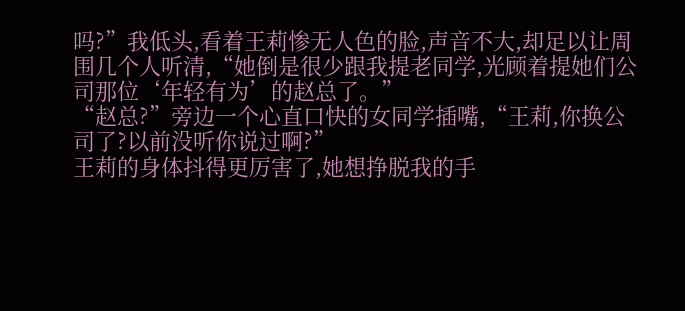吗?”我低头,看着王莉惨无人色的脸,声音不大,却足以让周围几个人听清,“她倒是很少跟我提老同学,光顾着提她们公司那位‘年轻有为’的赵总了。”
“赵总?”旁边一个心直口快的女同学插嘴,“王莉,你换公司了?以前没听你说过啊?”
王莉的身体抖得更厉害了,她想挣脱我的手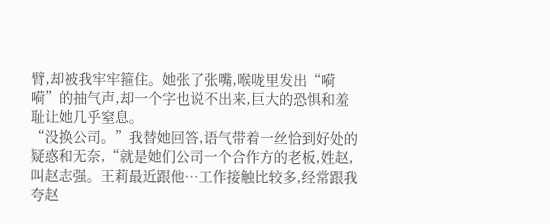臂,却被我牢牢箍住。她张了张嘴,喉咙里发出“嗬嗬”的抽气声,却一个字也说不出来,巨大的恐惧和羞耻让她几乎窒息。
“没换公司。”我替她回答,语气带着一丝恰到好处的疑惑和无奈,“就是她们公司一个合作方的老板,姓赵,叫赵志强。王莉最近跟他…工作接触比较多,经常跟我夸赵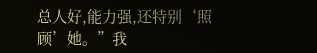总人好,能力强,还特别‘照顾’她。”我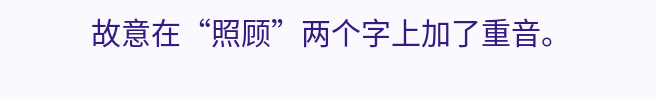故意在“照顾”两个字上加了重音。